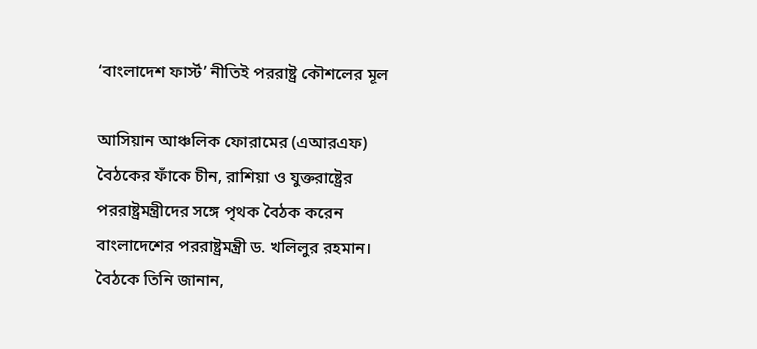‘বাংলাদেশ ফার্স্ট’ নীতিই পররাষ্ট্র কৌশলের মূল

আসিয়ান আঞ্চলিক ফোরামের (এআরএফ) বৈঠকের ফাঁকে চীন, রাশিয়া ও যুক্তরাষ্ট্রের পররাষ্ট্রমন্ত্রীদের সঙ্গে পৃথক বৈঠক করেন বাংলাদেশের পররাষ্ট্রমন্ত্রী ড. খলিলুর রহমান। বৈঠকে তিনি জানান,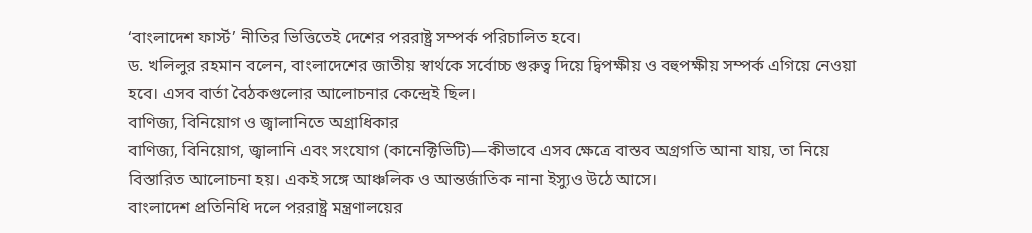‘বাংলাদেশ ফার্স্ট’ নীতির ভিত্তিতেই দেশের পররাষ্ট্র সম্পর্ক পরিচালিত হবে।
ড. খলিলুর রহমান বলেন, বাংলাদেশের জাতীয় স্বার্থকে সর্বোচ্চ গুরুত্ব দিয়ে দ্বিপক্ষীয় ও বহুপক্ষীয় সম্পর্ক এগিয়ে নেওয়া হবে। এসব বার্তা বৈঠকগুলোর আলোচনার কেন্দ্রেই ছিল।
বাণিজ্য, বিনিয়োগ ও জ্বালানিতে অগ্রাধিকার
বাণিজ্য, বিনিয়োগ, জ্বালানি এবং সংযোগ (কানেক্টিভিটি)—কীভাবে এসব ক্ষেত্রে বাস্তব অগ্রগতি আনা যায়, তা নিয়ে বিস্তারিত আলোচনা হয়। একই সঙ্গে আঞ্চলিক ও আন্তর্জাতিক নানা ইস্যুও উঠে আসে।
বাংলাদেশ প্রতিনিধি দলে পররাষ্ট্র মন্ত্রণালয়ের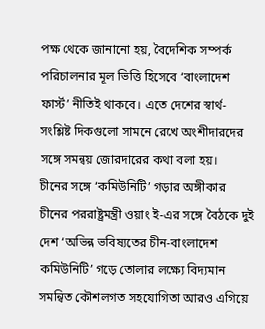পক্ষ থেকে জানানো হয়, বৈদেশিক সম্পর্ক পরিচালনার মূল ভিত্তি হিসেবে ‘বাংলাদেশ ফার্স্ট’ নীতিই থাকবে। এতে দেশের স্বার্থ-সংশ্লিষ্ট দিকগুলো সামনে রেখে অংশীদারদের সঙ্গে সমন্বয় জোরদারের কথা বলা হয়।
চীনের সঙ্গে ‘কমিউনিটি’ গড়ার অঙ্গীকার
চীনের পররাষ্ট্রমন্ত্রী ওয়াং ই-এর সঙ্গে বৈঠকে দুই দেশ ‘অভিন্ন ভবিষ্যতের চীন-বাংলাদেশ কমিউনিটি’ গড়ে তোলার লক্ষ্যে বিদ্যমান সমন্বিত কৌশলগত সহযোগিতা আরও এগিয়ে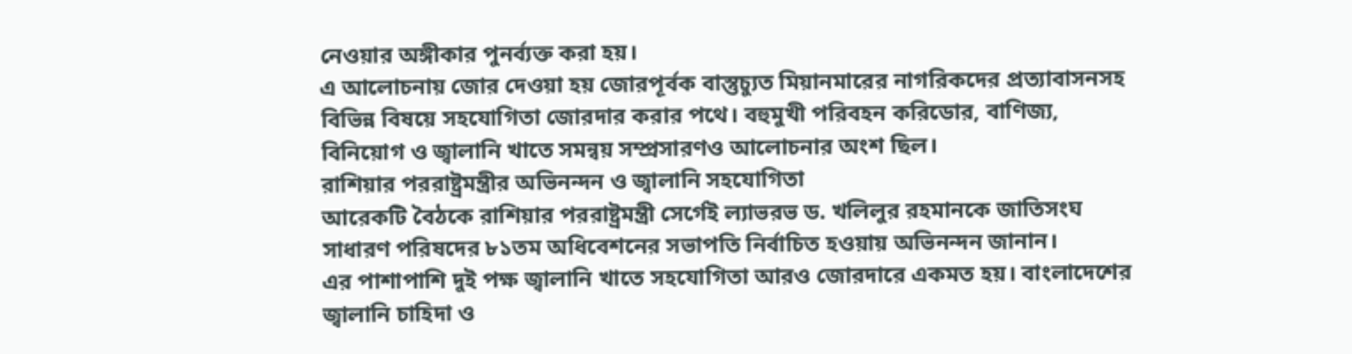নেওয়ার অঙ্গীকার পুনর্ব্যক্ত করা হয়।
এ আলোচনায় জোর দেওয়া হয় জোরপূর্বক বাস্তুচ্যুত মিয়ানমারের নাগরিকদের প্রত্যাবাসনসহ বিভিন্ন বিষয়ে সহযোগিতা জোরদার করার পথে। বহুমুখী পরিবহন করিডোর, বাণিজ্য, বিনিয়োগ ও জ্বালানি খাতে সমন্বয় সম্প্রসারণও আলোচনার অংশ ছিল।
রাশিয়ার পররাষ্ট্রমন্ত্রীর অভিনন্দন ও জ্বালানি সহযোগিতা
আরেকটি বৈঠকে রাশিয়ার পররাষ্ট্রমন্ত্রী সের্গেই ল্যাভরভ ড. খলিলুর রহমানকে জাতিসংঘ সাধারণ পরিষদের ৮১তম অধিবেশনের সভাপতি নির্বাচিত হওয়ায় অভিনন্দন জানান।
এর পাশাপাশি দুই পক্ষ জ্বালানি খাতে সহযোগিতা আরও জোরদারে একমত হয়। বাংলাদেশের জ্বালানি চাহিদা ও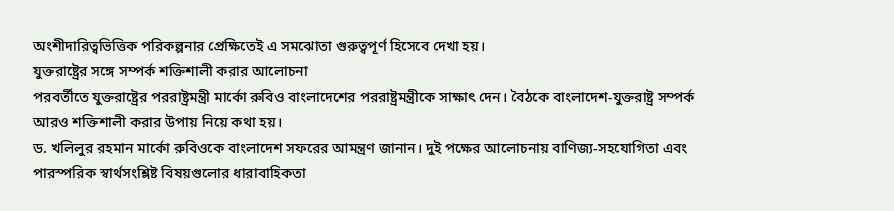অংশীদারিত্বভিত্তিক পরিকল্পনার প্রেক্ষিতেই এ সমঝোতা গুরুত্বপূর্ণ হিসেবে দেখা হয়।
যুক্তরাষ্ট্রের সঙ্গে সম্পর্ক শক্তিশালী করার আলোচনা
পরবর্তীতে যুক্তরাষ্ট্রের পররাষ্ট্রমন্ত্রী মার্কো রুবিও বাংলাদেশের পররাষ্ট্রমন্ত্রীকে সাক্ষাৎ দেন। বৈঠকে বাংলাদেশ-যুক্তরাষ্ট্র সম্পর্ক আরও শক্তিশালী করার উপায় নিয়ে কথা হয়।
ড. খলিলুর রহমান মার্কো রুবিওকে বাংলাদেশ সফরের আমন্ত্রণ জানান। দুই পক্ষের আলোচনায় বাণিজ্য-সহযোগিতা এবং পারস্পরিক স্বার্থসংশ্লিষ্ট বিষয়গুলোর ধারাবাহিকতা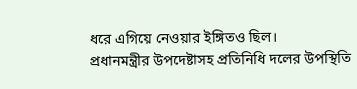ধরে এগিয়ে নেওয়ার ইঙ্গিতও ছিল।
প্রধানমন্ত্রীর উপদেষ্টাসহ প্রতিনিধি দলের উপস্থিতি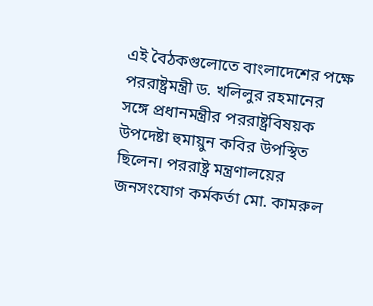এই বৈঠকগুলোতে বাংলাদেশের পক্ষে পররাষ্ট্রমন্ত্রী ড. খলিলুর রহমানের সঙ্গে প্রধানমন্ত্রীর পররাষ্ট্রবিষয়ক উপদেষ্টা হুমায়ুন কবির উপস্থিত ছিলেন। পররাষ্ট্র মন্ত্রণালয়ের জনসংযোগ কর্মকর্তা মো. কামরুল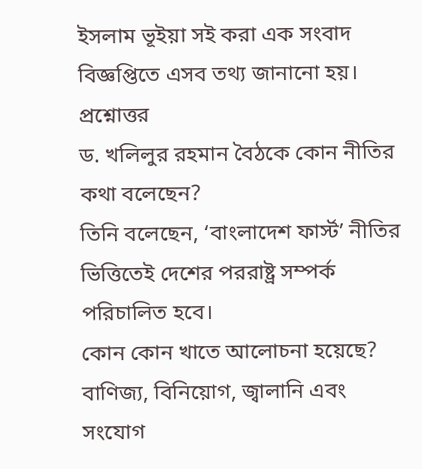ইসলাম ভূইয়া সই করা এক সংবাদ বিজ্ঞপ্তিতে এসব তথ্য জানানো হয়।
প্রশ্নোত্তর
ড. খলিলুর রহমান বৈঠকে কোন নীতির কথা বলেছেন?
তিনি বলেছেন, ‘বাংলাদেশ ফার্স্ট’ নীতির ভিত্তিতেই দেশের পররাষ্ট্র সম্পর্ক পরিচালিত হবে।
কোন কোন খাতে আলোচনা হয়েছে?
বাণিজ্য, বিনিয়োগ, জ্বালানি এবং সংযোগ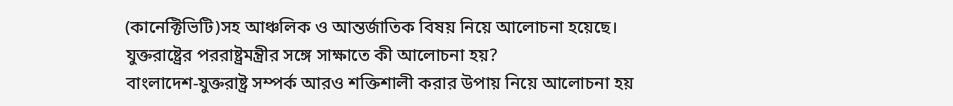(কানেক্টিভিটি)সহ আঞ্চলিক ও আন্তর্জাতিক বিষয় নিয়ে আলোচনা হয়েছে।
যুক্তরাষ্ট্রের পররাষ্ট্রমন্ত্রীর সঙ্গে সাক্ষাতে কী আলোচনা হয়?
বাংলাদেশ-যুক্তরাষ্ট্র সম্পর্ক আরও শক্তিশালী করার উপায় নিয়ে আলোচনা হয়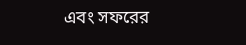এবং সফরের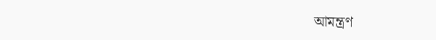আমন্ত্রণ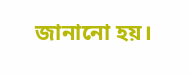জানানো হয়।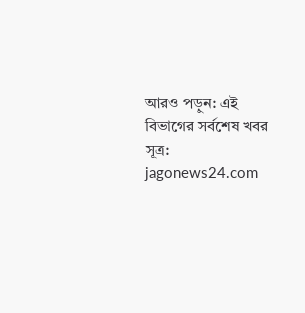আরও পড়ুন: এই বিভাগের সর্বশেষ খবর
সূত্র: jagonews24.com